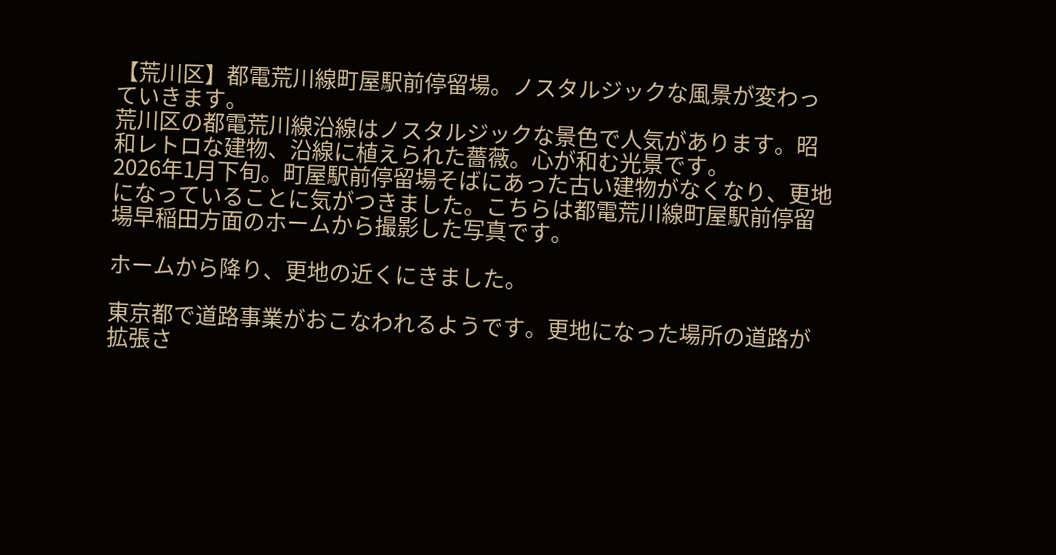【荒川区】都電荒川線町屋駅前停留場。ノスタルジックな風景が変わっていきます。
荒川区の都電荒川線沿線はノスタルジックな景色で人気があります。昭和レトロな建物、沿線に植えられた薔薇。心が和む光景です。
2026年1月下旬。町屋駅前停留場そばにあった古い建物がなくなり、更地になっていることに気がつきました。こちらは都電荒川線町屋駅前停留場早稲田方面のホームから撮影した写真です。

ホームから降り、更地の近くにきました。

東京都で道路事業がおこなわれるようです。更地になった場所の道路が拡張さ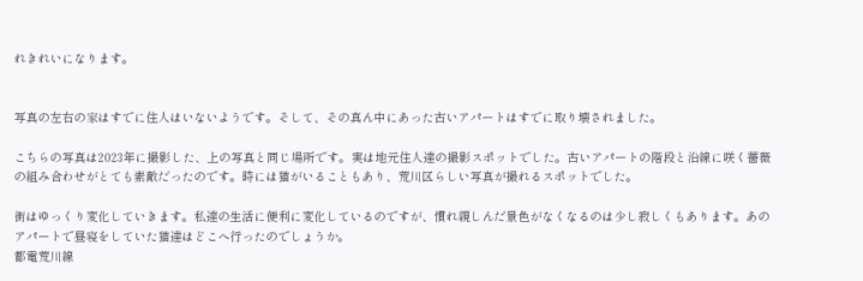れきれいになります。


写真の左右の家はすでに住人はいないようです。そして、その真ん中にあった古いアパートはすでに取り壊されました。

こちらの写真は2023年に撮影した、上の写真と同じ場所です。実は地元住人達の撮影スポットでした。古いアパートの階段と沿線に咲く薔薇の組み合わせがとても素敵だったのです。時には猫がいることもあり、荒川区らしい写真が撮れるスポットでした。

街はゆっくり変化していきます。私達の生活に便利に変化しているのですが、慣れ親しんだ景色がなくなるのは少し寂しくもあります。あのアパートで昼寝をしていた猫達はどこへ行ったのでしょうか。
都電荒川線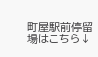町屋駅前停留場はこちら↓